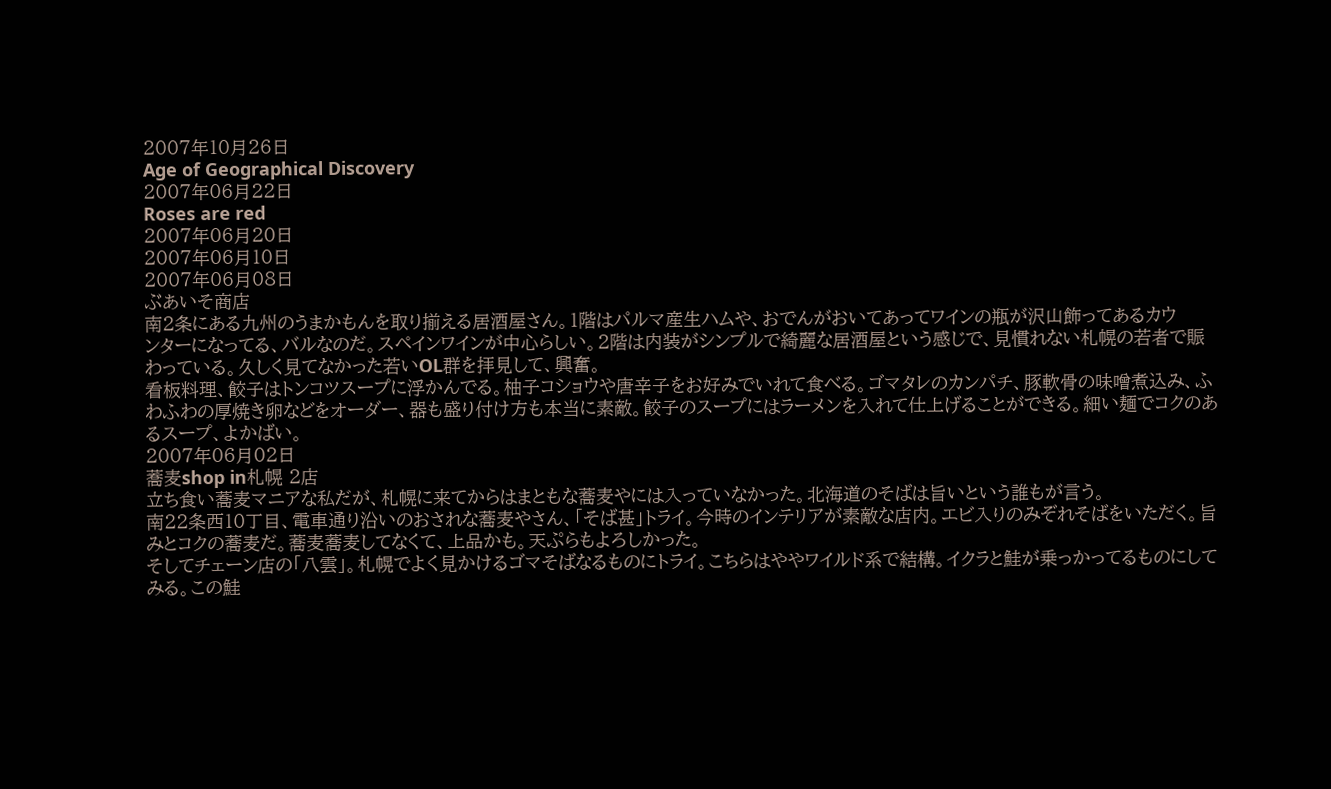2007年10月26日
Age of Geographical Discovery
2007年06月22日
Roses are red
2007年06月20日
2007年06月10日
2007年06月08日
ぶあいそ商店
南2条にある九州のうまかもんを取り揃える居酒屋さん。1階はパルマ産生ハムや、おでんがおいてあってワインの瓶が沢山飾ってあるカウ
ンターになってる、バルなのだ。スペインワインが中心らしい。2階は内装がシンプルで綺麗な居酒屋という感じで、見慣れない札幌の若者で賑わっている。久しく見てなかった若いOL群を拝見して、興奮。
看板料理、餃子はトンコツスープに浮かんでる。柚子コショウや唐辛子をお好みでいれて食べる。ゴマタレのカンパチ、豚軟骨の味噌煮込み、ふわふわの厚焼き卵などをオーダー、器も盛り付け方も本当に素敵。餃子のスープにはラーメンを入れて仕上げることができる。細い麺でコクのあるスープ、よかばい。
2007年06月02日
蕎麦shop in札幌 2店
立ち食い蕎麦マニアな私だが、札幌に来てからはまともな蕎麦やには入っていなかった。北海道のそばは旨いという誰もが言う。
南22条西10丁目、電車通り沿いのおされな蕎麦やさん、「そば甚」トライ。今時のインテリアが素敵な店内。エビ入りのみぞれそばをいただく。旨みとコクの蕎麦だ。蕎麦蕎麦してなくて、上品かも。天ぷらもよろしかった。
そしてチェーン店の「八雲」。札幌でよく見かけるゴマそばなるものにトライ。こちらはややワイルド系で結構。イクラと鮭が乗っかってるものにしてみる。この鮭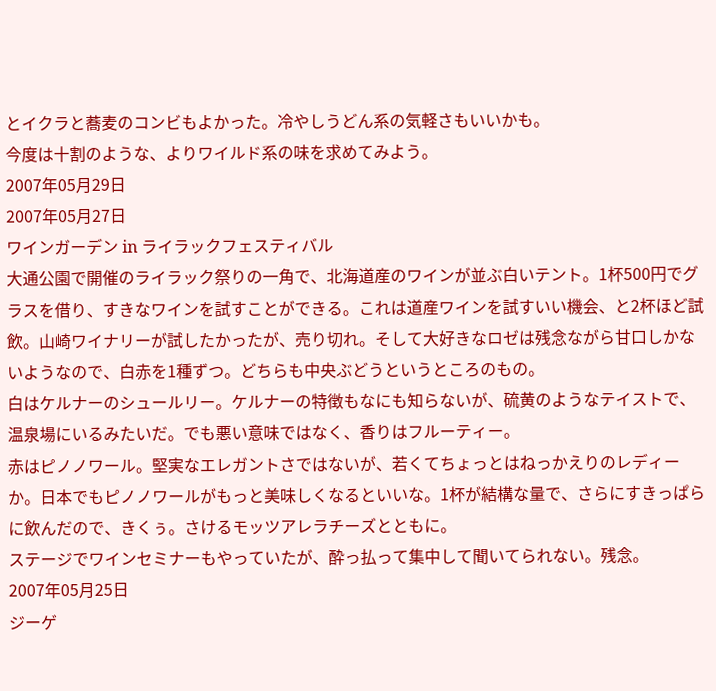とイクラと蕎麦のコンビもよかった。冷やしうどん系の気軽さもいいかも。
今度は十割のような、よりワイルド系の味を求めてみよう。
2007年05月29日
2007年05月27日
ワインガーデン in ライラックフェスティバル
大通公園で開催のライラック祭りの一角で、北海道産のワインが並ぶ白いテント。1杯500円でグラスを借り、すきなワインを試すことができる。これは道産ワインを試すいい機会、と2杯ほど試飲。山崎ワイナリーが試したかったが、売り切れ。そして大好きなロゼは残念ながら甘口しかないようなので、白赤を1種ずつ。どちらも中央ぶどうというところのもの。
白はケルナーのシュールリー。ケルナーの特徴もなにも知らないが、硫黄のようなテイストで、温泉場にいるみたいだ。でも悪い意味ではなく、香りはフルーティー。
赤はピノノワール。堅実なエレガントさではないが、若くてちょっとはねっかえりのレディーか。日本でもピノノワールがもっと美味しくなるといいな。1杯が結構な量で、さらにすきっぱらに飲んだので、きくぅ。さけるモッツアレラチーズとともに。
ステージでワインセミナーもやっていたが、酔っ払って集中して聞いてられない。残念。
2007年05月25日
ジーゲ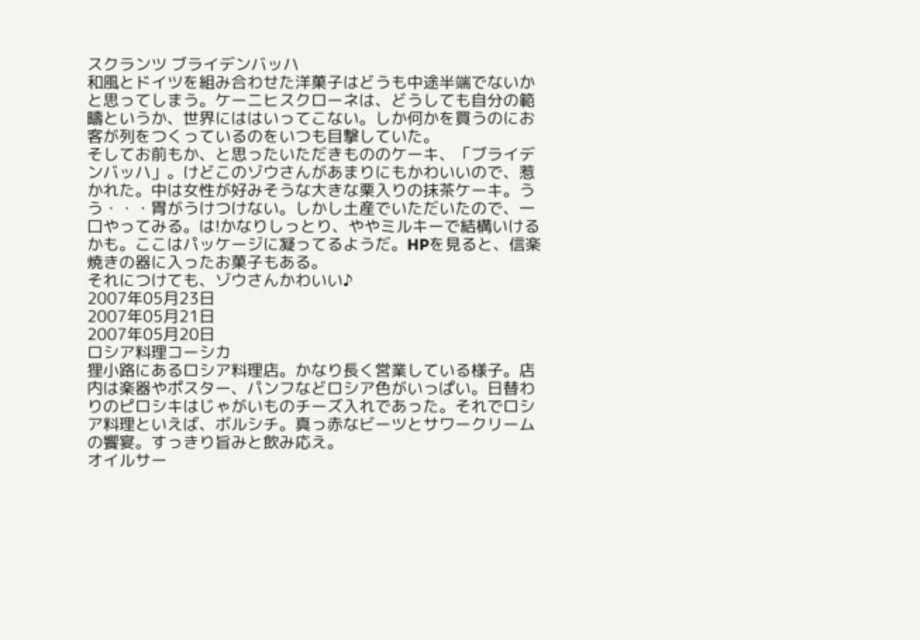スクランツ ブライデンバッハ
和風とドイツを組み合わせた洋菓子はどうも中途半端でないかと思ってしまう。ケーニヒスクローネは、どうしても自分の範疇というか、世界にははいってこない。しか何かを買うのにお客が列をつくっているのをいつも目撃していた。
そしてお前もか、と思ったいただきもののケーキ、「ブライデンバッハ」。けどこのゾウさんがあまりにもかわいいので、惹かれた。中は女性が好みそうな大きな栗入りの抹茶ケーキ。うう・・・胃がうけつけない。しかし土産でいただいたので、一口やってみる。は!かなりしっとり、ややミルキーで結構いけるかも。ここはパッケージに凝ってるようだ。HPを見ると、信楽焼きの器に入ったお菓子もある。
それにつけても、ゾウさんかわいい♪
2007年05月23日
2007年05月21日
2007年05月20日
ロシア料理コーシカ
狸小路にあるロシア料理店。かなり長く営業している様子。店内は楽器やポスター、パンフなどロシア色がいっぱい。日替わりのピロシキはじゃがいものチーズ入れであった。それでロシア料理といえば、ボルシチ。真っ赤なビーツとサワークリームの饗宴。すっきり旨みと飲み応え。
オイルサー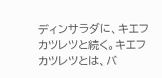ディンサラダに、キエフカツレツと続く。キエフカツレツとは、バ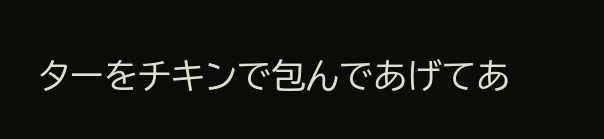ターをチキンで包んであげてあ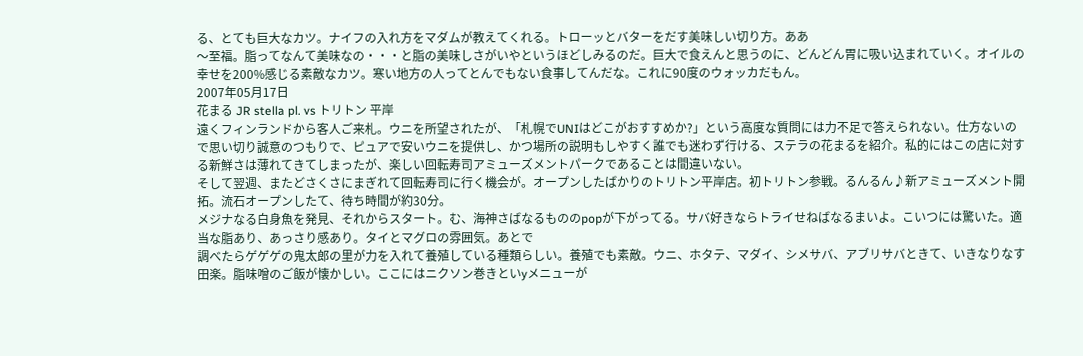る、とても巨大なカツ。ナイフの入れ方をマダムが教えてくれる。トローッとバターをだす美味しい切り方。ああ
〜至福。脂ってなんて美味なの・・・と脂の美味しさがいやというほどしみるのだ。巨大で食えんと思うのに、どんどん胃に吸い込まれていく。オイルの幸せを200%感じる素敵なカツ。寒い地方の人ってとんでもない食事してんだな。これに90度のウォッカだもん。
2007年05月17日
花まる JR stella pl. vs トリトン 平岸
遠くフィンランドから客人ご来札。ウニを所望されたが、「札幌でUNIはどこがおすすめか?」という高度な質問には力不足で答えられない。仕方ないので思い切り誠意のつもりで、ピュアで安いウニを提供し、かつ場所の説明もしやすく誰でも迷わず行ける、ステラの花まるを紹介。私的にはこの店に対する新鮮さは薄れてきてしまったが、楽しい回転寿司アミューズメントパークであることは間違いない。
そして翌週、またどさくさにまぎれて回転寿司に行く機会が。オープンしたばかりのトリトン平岸店。初トリトン参戦。るんるん♪新アミューズメント開拓。流石オープンしたて、待ち時間が約30分。
メジナなる白身魚を発見、それからスタート。む、海神さばなるもののpopが下がってる。サバ好きならトライせねばなるまいよ。こいつには驚いた。適当な脂あり、あっさり感あり。タイとマグロの雰囲気。あとで
調べたらゲゲゲの鬼太郎の里が力を入れて養殖している種類らしい。養殖でも素敵。ウニ、ホタテ、マダイ、シメサバ、アブリサバときて、いきなりなす田楽。脂味噌のご飯が懐かしい。ここにはニクソン巻きといyメニューが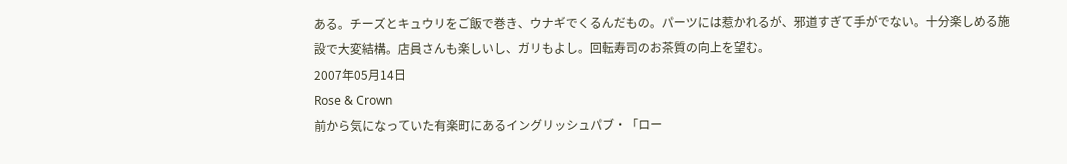ある。チーズとキュウリをご飯で巻き、ウナギでくるんだもの。パーツには惹かれるが、邪道すぎて手がでない。十分楽しめる施設で大変結構。店員さんも楽しいし、ガリもよし。回転寿司のお茶質の向上を望む。
2007年05月14日
Rose & Crown
前から気になっていた有楽町にあるイングリッシュパブ・「ロー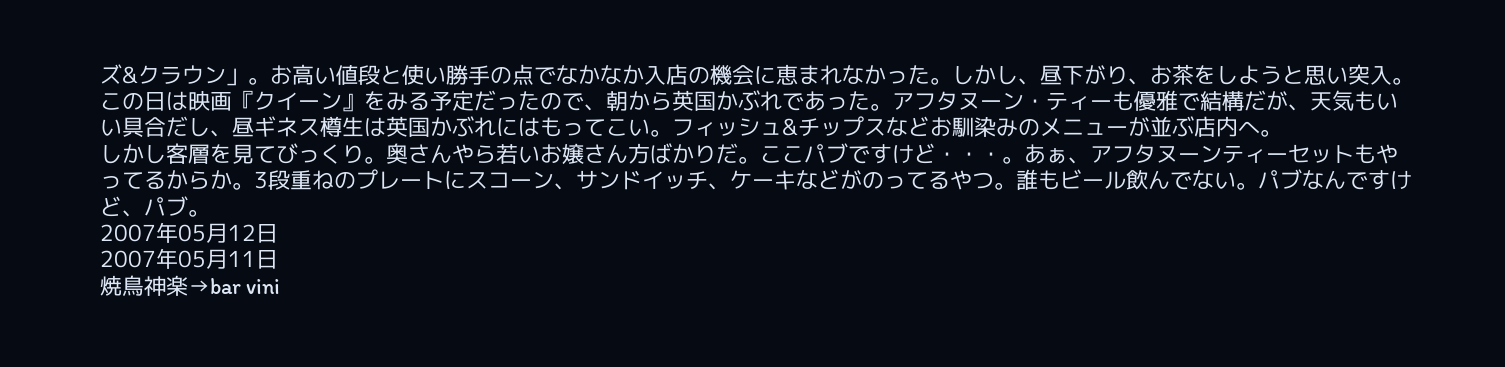ズ&クラウン」。お高い値段と使い勝手の点でなかなか入店の機会に恵まれなかった。しかし、昼下がり、お茶をしようと思い突入。この日は映画『クイーン』をみる予定だったので、朝から英国かぶれであった。アフタヌーン・ティーも優雅で結構だが、天気もいい具合だし、昼ギネス樽生は英国かぶれにはもってこい。フィッシュ&チップスなどお馴染みのメニューが並ぶ店内へ。
しかし客層を見てびっくり。奥さんやら若いお嬢さん方ばかりだ。ここパブですけど・・・。あぁ、アフタヌーンティーセットもやってるからか。3段重ねのプレートにスコーン、サンドイッチ、ケーキなどがのってるやつ。誰もビール飲んでない。パブなんですけど、パブ。
2007年05月12日
2007年05月11日
焼鳥神楽→bar vini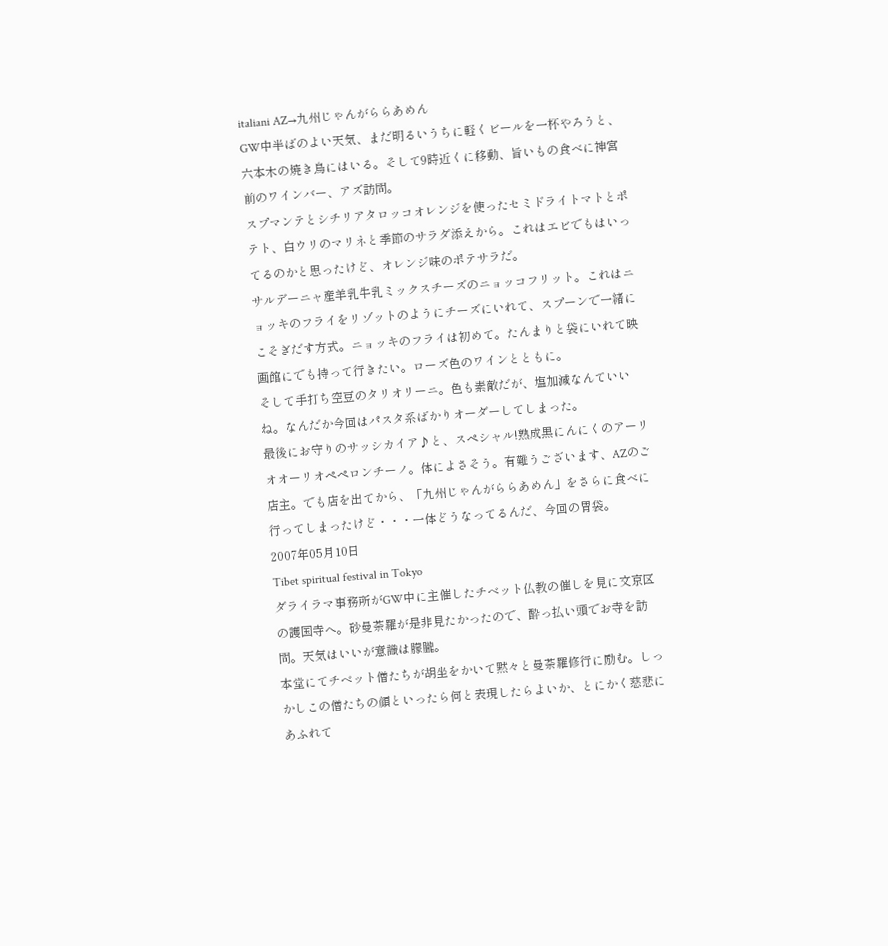italiani AZ→九州じゃんがららあめん
GW中半ばのよい天気、まだ明るいうちに軽くビールを一杯やろうと、六本木の焼き鳥にはいる。そして9時近くに移動、旨いもの食べに神宮前のワインバー、アズ訪問。
スプマンテとシチリアタロッコオレンジを使ったセミドライトマトとポテト、白ウリのマリネと季節のサラダ添えから。これはエビでもはいってるのかと思ったけど、オレンジ味のポテサラだ。
サルデーニャ産羊乳牛乳ミックスチーズのニョッコフリット。これはニョッキのフライをリゾットのようにチーズにいれて、スプーンで一緒にこそぎだす方式。ニョッキのフライは初めて。たんまりと袋にいれて映画館にでも持って行きたい。ローズ色のワインとともに。
そして手打ち空豆のタリオリーニ。色も素敵だが、塩加減なんていいね。なんだか今回はパスタ系ばかりオーダーしてしまった。
最後にお守りのサッシカイア♪と、スペシャル!熟成黒にんにくのアーリオオーリオペペロンチーノ。体によさそう。有難うございます、AZのご店主。でも店を出てから、「九州じゃんがららあめん」をさらに食べに行ってしまったけど・・・一体どうなってるんだ、今回の胃袋。
2007年05月10日
Tibet spiritual festival in Tokyo
ダライラマ事務所がGW中に主催したチベット仏教の催しを見に文京区の護国寺へ。砂曼荼羅が是非見たかったので、酔っ払い頭でお寺を訪問。天気はいいが意識は朦朧。
本堂にてチベット僧たちが胡坐をかいて黙々と曼荼羅修行に励む。しっかしこの僧たちの顔といったら何と表現したらよいか、とにかく慈悲にあふれて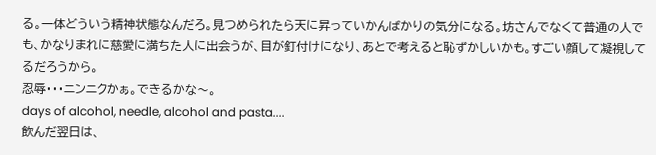る。一体どういう精神状態なんだろ。見つめられたら天に昇っていかんばかりの気分になる。坊さんでなくて普通の人でも、かなりまれに慈愛に満ちた人に出会うが、目が釘付けになり、あとで考えると恥ずかしいかも。すごい顔して凝視してるだろうから。
忍辱・・・ニンニクかぁ。できるかな〜。
days of alcohol, needle, alcohol and pasta....
飲んだ翌日は、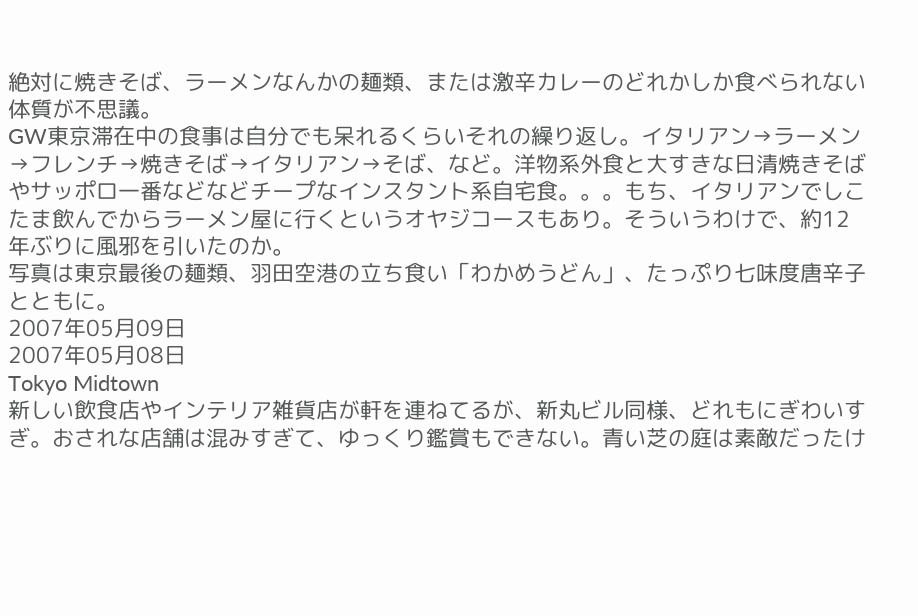絶対に焼きそば、ラーメンなんかの麺類、または激辛カレーのどれかしか食べられない体質が不思議。
GW東京滞在中の食事は自分でも呆れるくらいそれの繰り返し。イタリアン→ラーメン→フレンチ→焼きそば→イタリアン→そば、など。洋物系外食と大すきな日清焼きそばやサッポロ一番などなどチープなインスタント系自宅食。。。もち、イタリアンでしこたま飲んでからラーメン屋に行くというオヤジコースもあり。そういうわけで、約12年ぶりに風邪を引いたのか。
写真は東京最後の麺類、羽田空港の立ち食い「わかめうどん」、たっぷり七味度唐辛子とともに。
2007年05月09日
2007年05月08日
Tokyo Midtown
新しい飲食店やインテリア雑貨店が軒を連ねてるが、新丸ビル同様、どれもにぎわいすぎ。おされな店舗は混みすぎて、ゆっくり鑑賞もできない。青い芝の庭は素敵だったけ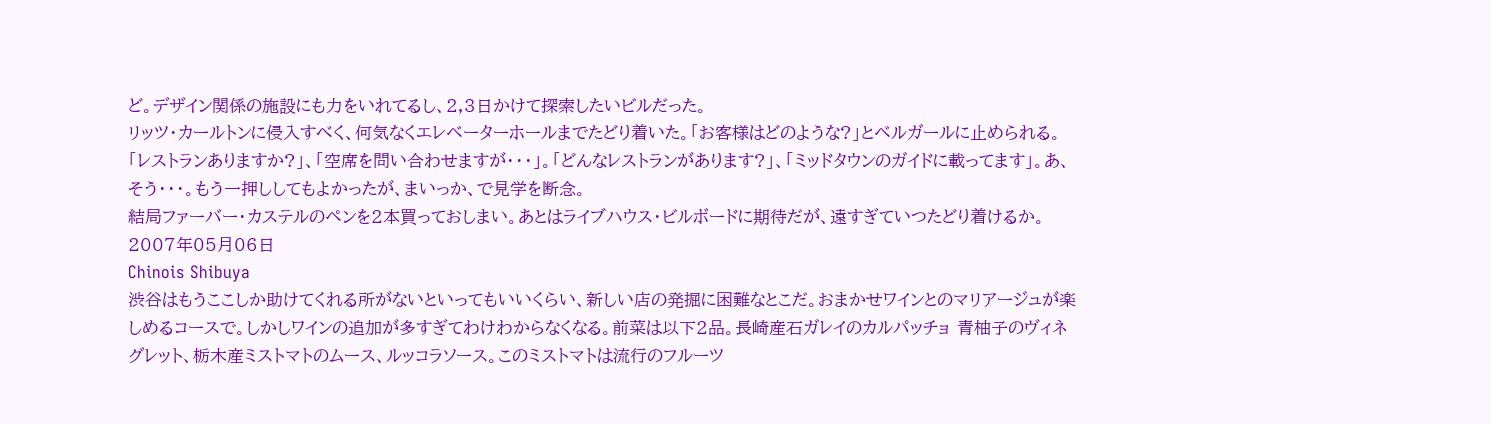ど。デザイン関係の施設にも力をいれてるし、2,3日かけて探索したいビルだった。
リッツ・カールトンに侵入すべく、何気なくエレベーターホールまでたどり着いた。「お客様はどのような?」とベルガールに止められる。「レストランありますか?」、「空席を問い合わせますが・・・」。「どんなレストランがあります?」、「ミッドタウンのガイドに載ってます」。あ、そう・・・。もう一押ししてもよかったが、まいっか、で見学を断念。
結局ファーバー・カステルのペンを2本買っておしまい。あとはライブハウス・ビルボードに期待だが、遠すぎていつたどり着けるか。
2007年05月06日
Chinois Shibuya
渋谷はもうここしか助けてくれる所がないといってもいいくらい、新しい店の発掘に困難なとこだ。おまかせワインとのマリアージュが楽しめるコースで。しかしワインの追加が多すぎてわけわからなくなる。前菜は以下2品。長崎産石ガレイのカルパッチョ 青柚子のヴィネグレット、栃木産ミストマトのムース、ルッコラソース。このミストマトは流行のフルーツ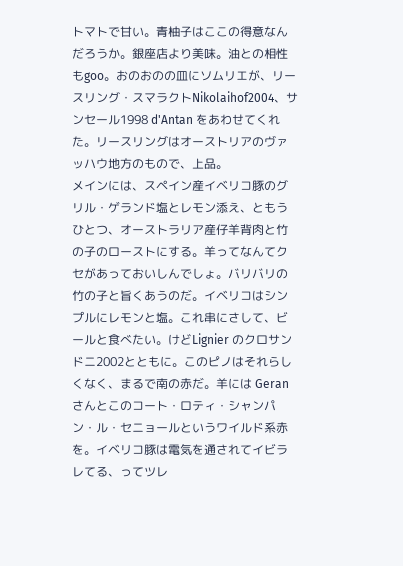トマトで甘い。青柚子はここの得意なんだろうか。銀座店より美味。油との相性もgoo。おのおのの皿にソムリエが、リースリング・スマラクトNikolaihof2004、サンセール1998 d'Antan をあわせてくれた。リースリングはオーストリアのヴァッハウ地方のもので、上品。
メインには、スペイン産イベリコ豚のグリル・ゲランド塩とレモン添え、ともうひとつ、オーストラリア産仔羊背肉と竹の子のローストにする。羊ってなんてクセがあっておいしんでしょ。バリバリの竹の子と旨くあうのだ。イベリコはシンプルにレモンと塩。これ串にさして、ビールと食べたい。けどLignier のクロサンドニ2002とともに。このピノはそれらしくなく、まるで南の赤だ。羊には Geranさんとこのコート・ロティ・シャンパン・ル・セニョールというワイルド系赤を。イベリコ豚は電気を通されてイビラレてる、ってツレ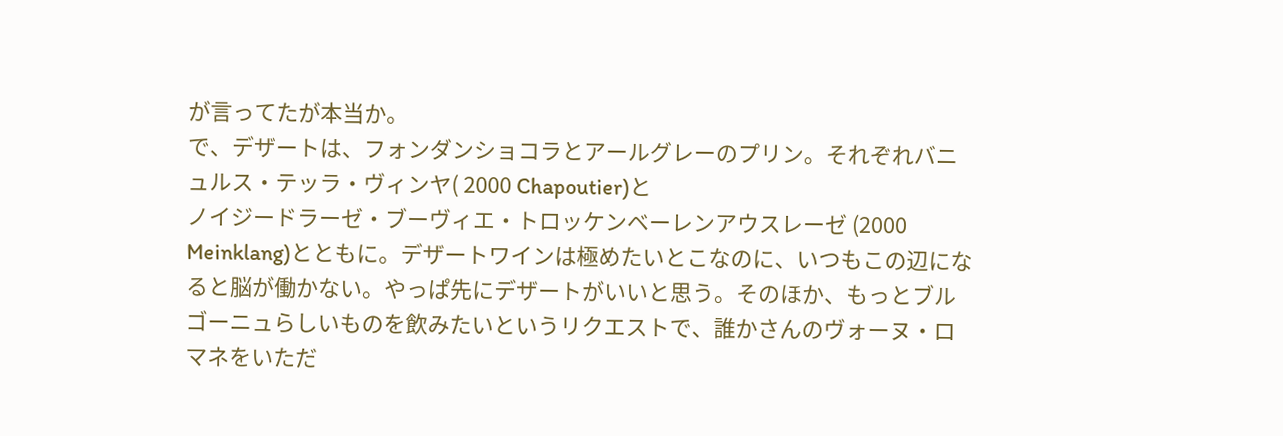が言ってたが本当か。
で、デザートは、フォンダンショコラとアールグレーのプリン。それぞれバニュルス・テッラ・ヴィンヤ( 2000 Chapoutier)と
ノイジードラーゼ・ブーヴィエ・トロッケンベーレンアウスレーゼ (2000 Meinklang)とともに。デザートワインは極めたいとこなのに、いつもこの辺になると脳が働かない。やっぱ先にデザートがいいと思う。そのほか、もっとブルゴーニュらしいものを飲みたいというリクエストで、誰かさんのヴォーヌ・ロマネをいただ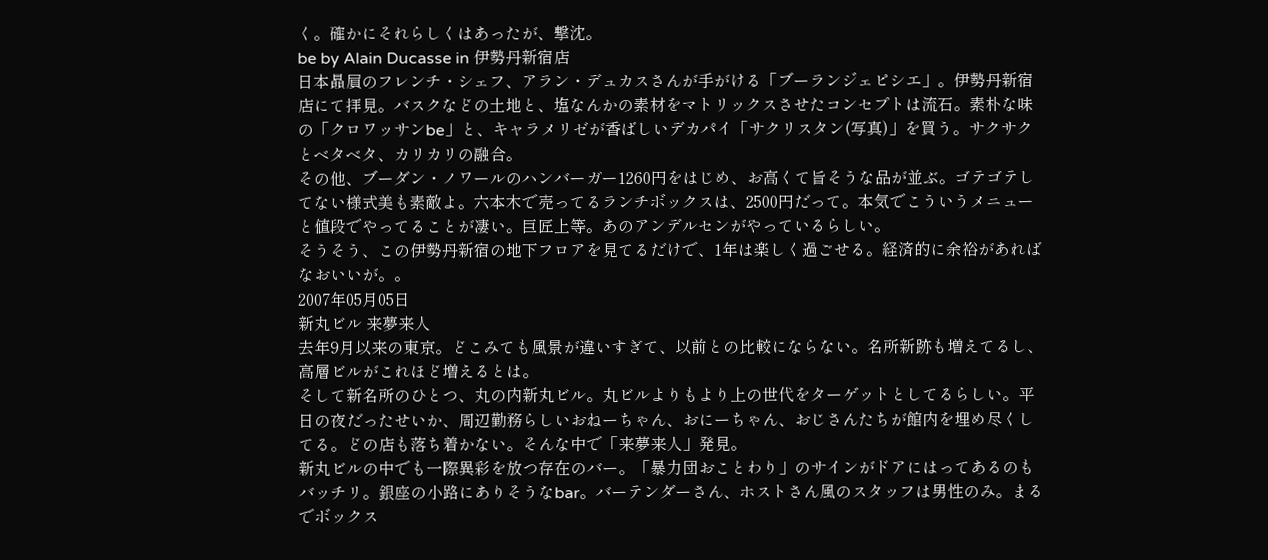く。確かにそれらしくはあったが、撃沈。
be by Alain Ducasse in 伊勢丹新宿店
日本贔屓のフレンチ・シェフ、アラン・デュカスさんが手がける「ブーランジェピシエ」。伊勢丹新宿店にて拝見。バスクなどの土地と、塩なんかの素材をマトリックスさせたコンセプトは流石。素朴な味の「クロワッサンbe」と、キャラメリゼが香ばしいデカパイ「サクリスタン(写真)」を買う。サクサクとベタベタ、カリカリの融合。
その他、ブーダン・ノワールのハンバーガー1260円をはじめ、お高くて旨そうな品が並ぶ。ゴテゴテしてない様式美も素敵よ。六本木で売ってるランチボックスは、2500円だって。本気でこういうメニューと値段でやってることが凄い。巨匠上等。あのアンデルセンがやっているらしい。
そうそう、この伊勢丹新宿の地下フロアを見てるだけで、1年は楽しく過ごせる。経済的に余裕があればなおいいが。。
2007年05月05日
新丸ビル 来夢来人
去年9月以来の東京。どこみても風景が違いすぎて、以前との比較にならない。名所新跡も増えてるし、高層ビルがこれほど増えるとは。
そして新名所のひとつ、丸の内新丸ビル。丸ビルよりもより上の世代をターゲットとしてるらしい。平日の夜だったせいか、周辺勤務らしいおねーちゃん、おにーちゃん、おじさんたちが館内を埋め尽くしてる。どの店も落ち着かない。そんな中で「来夢来人」発見。
新丸ビルの中でも一際異彩を放つ存在のバー。「暴力団おことわり」のサインがドアにはってあるのもバッチリ。銀座の小路にありそうなbar。バーテンダーさん、ホストさん風のスタッフは男性のみ。まるでボックス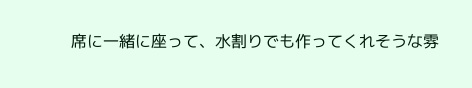席に一緒に座って、水割りでも作ってくれそうな雰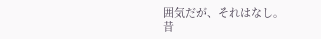囲気だが、それはなし。
昔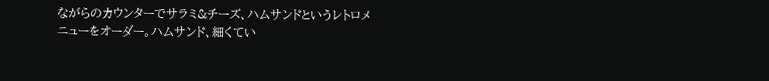ながらのカウンターでサラミ&チーズ、ハムサンドというレトロメニューをオーダー。ハムサンド、細くてい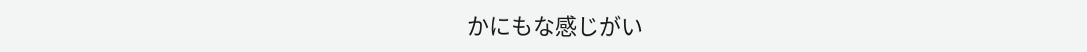かにもな感じがい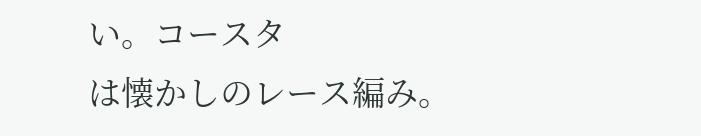い。コースタ
は懐かしのレース編み。